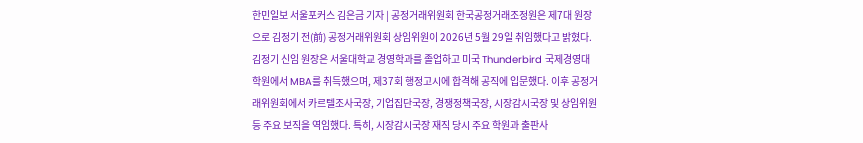한민일보 서울포커스 김은금 기자 | 공정거래위원회 한국공정거래조정원은 제7대 원장으로 김정기 전(前) 공정거래위원회 상임위원이 2026년 5월 29일 취임했다고 밝혔다. 김정기 신임 원장은 서울대학교 경영학과를 졸업하고 미국 Thunderbird 국제경영대학원에서 MBA를 취득했으며, 제37회 행정고시에 합격해 공직에 입문했다. 이후 공정거래위원회에서 카르텔조사국장, 기업집단국장, 경쟁정책국장, 시장감시국장 및 상임위원 등 주요 보직을 역임했다. 특히, 시장감시국장 재직 당시 주요 학원과 출판사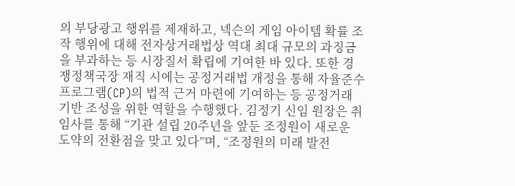의 부당광고 행위를 제재하고, 넥슨의 게임 아이템 확률 조작 행위에 대해 전자상거래법상 역대 최대 규모의 과징금을 부과하는 등 시장질서 확립에 기여한 바 있다. 또한 경쟁정책국장 재직 시에는 공정거래법 개정을 통해 자율준수프로그램(CP)의 법적 근거 마련에 기여하는 등 공정거래 기반 조성을 위한 역할을 수행했다. 김정기 신임 원장은 취임사를 통해 “기관 설립 20주년을 앞둔 조정원이 새로운 도약의 전환점을 맞고 있다”며, “조정원의 미래 발전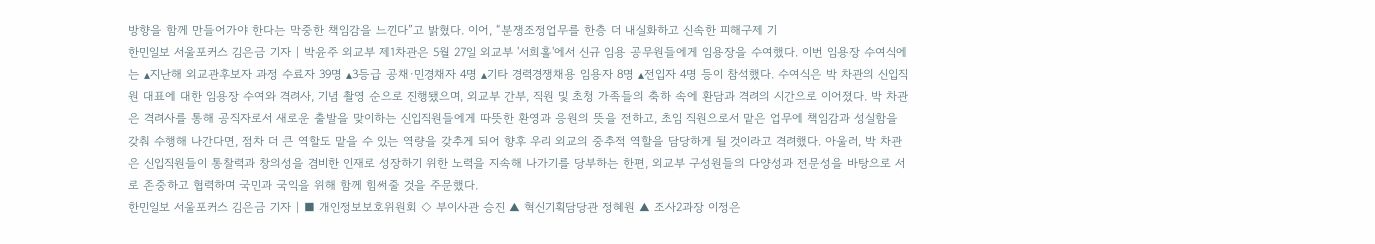방향을 함께 만들어가야 한다는 막중한 책임감을 느낀다”고 밝혔다. 이어, “분쟁조정업무를 한층 더 내실화하고 신속한 피해구제 기
한민일보 서울포커스 김은금 기자 | 박윤주 외교부 제1차관은 5월 27일 외교부 '서희홀'에서 신규 임용 공무원들에게 임용장을 수여했다. 이번 임용장 수여식에는 ▴지난해 외교관후보자 과정 수료자 39명 ▴3등급 공채·민경채자 4명 ▴기타 경력경쟁채용 임용자 8명 ▴전입자 4명 등이 참석했다. 수여식은 박 차관의 신입직원 대표에 대한 임용장 수여와 격려사, 기념 촬영 순으로 진행됐으며, 외교부 간부, 직원 및 초청 가족들의 축하 속에 환담과 격려의 시간으로 이어졌다. 박 차관은 격려사를 통해 공직자로서 새로운 출발을 맞이하는 신입직원들에게 따뜻한 환영과 응원의 뜻을 전하고, 초임 직원으로서 맡은 업무에 책임감과 성실함을 갖춰 수행해 나간다면, 점차 더 큰 역할도 맡을 수 있는 역량을 갖추게 되어 향후 우리 외교의 중추적 역할을 담당하게 될 것이라고 격려했다. 아울러, 박 차관은 신입직원들이 통찰력과 창의성을 겸비한 인재로 성장하기 위한 노력을 지속해 나가기를 당부하는 한편, 외교부 구성원들의 다양성과 전문성을 바탕으로 서로 존중하고 협력하며 국민과 국익을 위해 함께 힘써줄 것을 주문했다.
한민일보 서울포커스 김은금 기자 | ■ 개인정보보호위원회 ◇ 부이사관 승진 ▲ 혁신기획담당관 정혜원 ▲ 조사2과장 이정은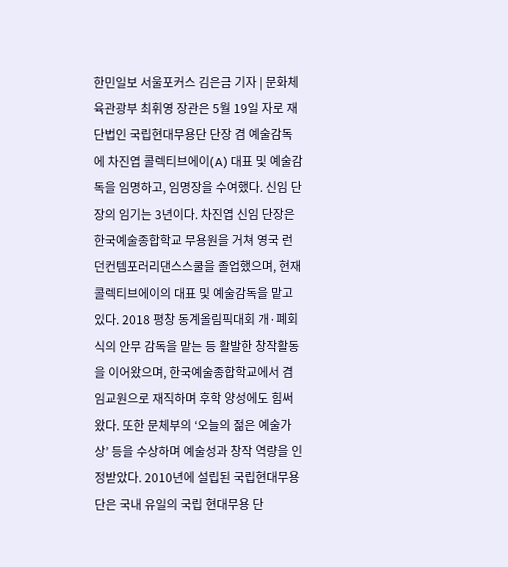한민일보 서울포커스 김은금 기자 | 문화체육관광부 최휘영 장관은 5월 19일 자로 재단법인 국립현대무용단 단장 겸 예술감독에 차진엽 콜렉티브에이(A) 대표 및 예술감독을 임명하고, 임명장을 수여했다. 신임 단장의 임기는 3년이다. 차진엽 신임 단장은 한국예술종합학교 무용원을 거쳐 영국 런던컨템포러리댄스스쿨을 졸업했으며, 현재 콜렉티브에이의 대표 및 예술감독을 맡고 있다. 2018 평창 동계올림픽대회 개·폐회식의 안무 감독을 맡는 등 활발한 창작활동을 이어왔으며, 한국예술종합학교에서 겸임교원으로 재직하며 후학 양성에도 힘써왔다. 또한 문체부의 ‘오늘의 젊은 예술가상’ 등을 수상하며 예술성과 창작 역량을 인정받았다. 2010년에 설립된 국립현대무용단은 국내 유일의 국립 현대무용 단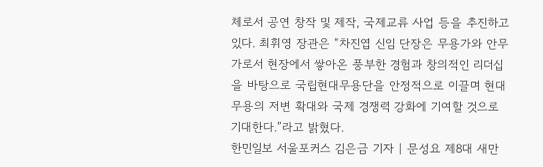체로서 공연 창작 및 제작, 국제교류 사업 등을 추진하고 있다. 최휘영 장관은 “차진엽 신임 단장은 무용가와 안무가로서 현장에서 쌓아온 풍부한 경험과 창의적인 리더십을 바탕으로 국립현대무용단을 안정적으로 이끌며 현대무용의 저변 확대와 국제 경쟁력 강화에 기여할 것으로 기대한다.”라고 밝혔다.
한민일보 서울포커스 김은금 기자 | 문성요 제8대 새만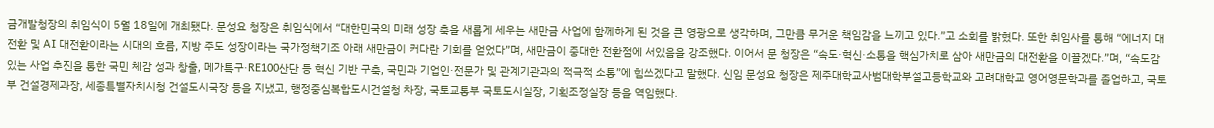금개발청장의 취임식이 5월 18일에 개최됐다. 문성요 청장은 취임식에서 “대한민국의 미래 성장 축을 새롭게 세우는 새만금 사업에 함께하게 된 것을 큰 영광으로 생각하며, 그만큼 무거운 책임감을 느끼고 있다.”고 소회를 밝혔다. 또한 취임사를 통해 “에너지 대전환 및 AI 대전환이라는 시대의 흐름, 지방 주도 성장이라는 국가정책기조 아래 새만금이 커다란 기회를 얻었다”며, 새만금이 중대한 전환점에 서있음을 강조했다. 이어서 문 청장은 “속도·혁신·소통을 핵심가치로 삼아 새만금의 대전환을 이끌겠다.”며, “속도감 있는 사업 추진을 통한 국민 체감 성과 창출, 메가특구·RE100산단 등 혁신 기반 구축, 국민과 기업인·전문가 및 관계기관과의 적극적 소통”에 힘쓰겠다고 말했다. 신임 문성요 청장은 제주대학교사범대학부설고등학교와 고려대학교 영어영문학과를 졸업하고, 국토부 건설경제과장, 세종특별자치시청 건설도시국장 등을 지냈고, 행정중심복합도시건설청 차장, 국토교통부 국토도시실장, 기획조정실장 등을 역임했다.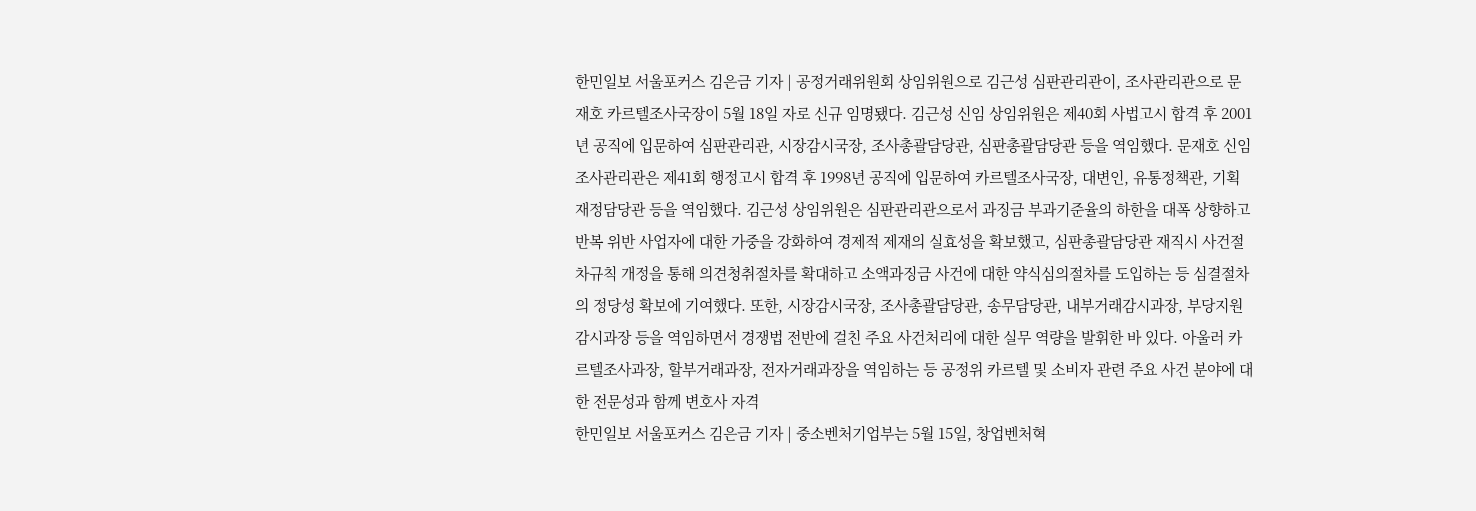한민일보 서울포커스 김은금 기자 | 공정거래위원회 상임위원으로 김근성 심판관리관이, 조사관리관으로 문재호 카르텔조사국장이 5월 18일 자로 신규 임명됐다. 김근성 신임 상임위원은 제40회 사법고시 합격 후 2001년 공직에 입문하여 심판관리관, 시장감시국장, 조사총괄담당관, 심판총괄담당관 등을 역임했다. 문재호 신임 조사관리관은 제41회 행정고시 합격 후 1998년 공직에 입문하여 카르텔조사국장, 대변인, 유통정책관, 기획재정담당관 등을 역임했다. 김근성 상임위원은 심판관리관으로서 과징금 부과기준율의 하한을 대폭 상향하고 반복 위반 사업자에 대한 가중을 강화하여 경제적 제재의 실효성을 확보했고, 심판총괄담당관 재직시 사건절차규칙 개정을 통해 의견청취절차를 확대하고 소액과징금 사건에 대한 약식심의절차를 도입하는 등 심결절차의 정당성 확보에 기여했다. 또한, 시장감시국장, 조사총괄담당관, 송무담당관, 내부거래감시과장, 부당지원감시과장 등을 역임하면서 경쟁법 전반에 걸친 주요 사건처리에 대한 실무 역량을 발휘한 바 있다. 아울러 카르텔조사과장, 할부거래과장, 전자거래과장을 역임하는 등 공정위 카르텔 및 소비자 관련 주요 사건 분야에 대한 전문성과 함께 변호사 자격
한민일보 서울포커스 김은금 기자 | 중소벤처기업부는 5월 15일, 창업벤처혁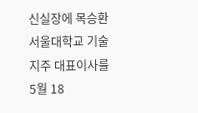신실장에 목승환 서울대학교 기술지주 대표이사를 5월 18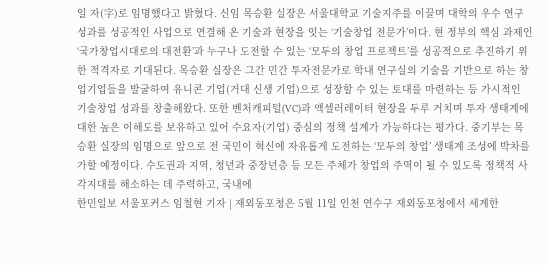일 자(字)로 임명했다고 밝혔다. 신임 목승환 실장은 서울대학교 기술지주를 이끌며 대학의 우수 연구 성과를 성공적인 사업으로 연결해 온 기술과 현장을 잇는 ‘기술창업 전문가’이다. 현 정부의 핵심 과제인 ‘국가창업시대로의 대전환’과 누구나 도전할 수 있는 ‘모두의 창업 프로젝트’를 성공적으로 추진하기 위한 적격자로 기대된다. 목승환 실장은 그간 민간 투자전문가로 학내 연구실의 기술을 기반으로 하는 창업기업들을 발굴하여 유니콘 기업(거대 신생 기업)으로 성장할 수 있는 토대를 마련하는 등 가시적인 기술창업 성과를 창출해왔다. 또한 벤처캐피털(VC)과 액셀러레이터 현장을 두루 거치며 투자 생태계에 대한 높은 이해도를 보유하고 있어 수요자(기업) 중심의 정책 설계가 가능하다는 평가다. 중기부는 목승환 실장의 임명으로 앞으로 전 국민이 혁신에 자유롭게 도전하는 ‘모두의 창업’ 생태계 조성에 박차를 가할 예정이다. 수도권과 지역, 청년과 중장년층 등 모든 주체가 창업의 주역이 될 수 있도록 정책적 사각지대를 해소하는 데 주력하고, 국내에
한민일보 서울포커스 임철현 기자 | 재외동포청은 5월 11일 인천 연수구 재외동포청에서 세계한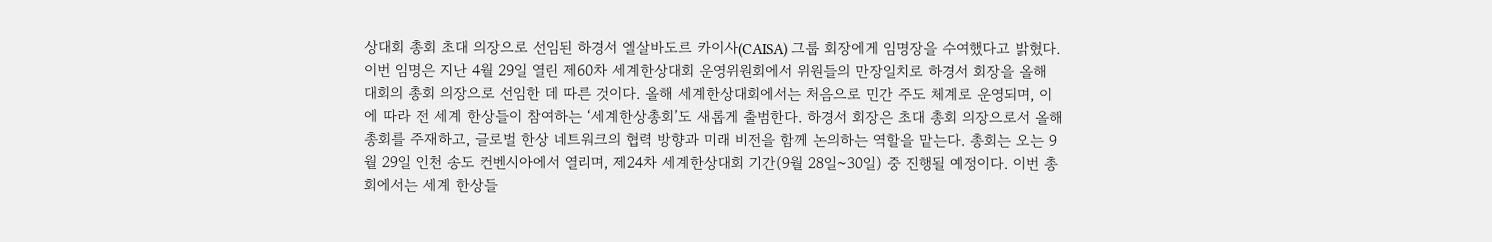상대회 총회 초대 의장으로 선임된 하경서 엘살바도르 카이사(CAISA) 그룹 회장에게 임명장을 수여했다고 밝혔다. 이번 임명은 지난 4월 29일 열린 제60차 세계한상대회 운영위원회에서 위원들의 만장일치로 하경서 회장을 올해 대회의 총회 의장으로 선임한 데 따른 것이다. 올해 세계한상대회에서는 처음으로 민간 주도 체계로 운영되며, 이에 따라 전 세계 한상들이 참여하는 ‘세계한상총회’도 새롭게 출범한다. 하경서 회장은 초대 총회 의장으로서 올해 총회를 주재하고, 글로벌 한상 네트워크의 협력 방향과 미래 비전을 함께 논의하는 역할을 맡는다. 총회는 오는 9월 29일 인천 송도 컨벤시아에서 열리며, 제24차 세계한상대회 기간(9월 28일~30일) 중 진행될 예정이다. 이번 총회에서는 세계 한상들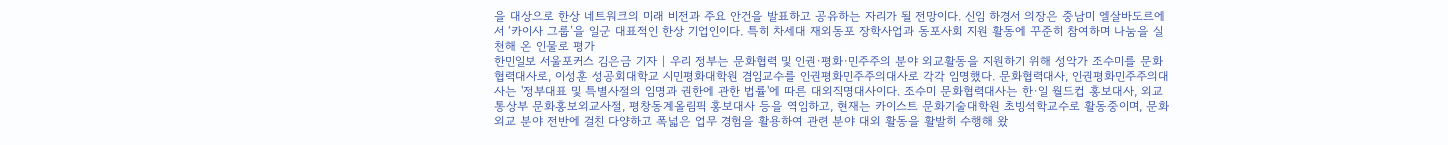을 대상으로 한상 네트워크의 미래 비전과 주요 안건을 발표하고 공유하는 자리가 될 전망이다. 신임 하경서 의장은 중남미 엘살바도르에서 ‘카이사 그룹’을 일군 대표적인 한상 기업인이다. 특히 차세대 재외동포 장학사업과 동포사회 지원 활동에 꾸준히 참여하며 나눔을 실천해 온 인물로 평가
한민일보 서울포커스 김은금 기자 | 우리 정부는 문화협력 및 인권·평화·민주주의 분야 외교활동을 지원하기 위해 성악가 조수미를 문화협력대사로, 이성훈 성공회대학교 시민평화대학원 겸임교수를 인권평화민주주의대사로 각각 임명했다. 문화협력대사, 인권평화민주주의대사는 '정부대표 및 특별사절의 임명과 권한에 관한 법률'에 따른 대외직명대사이다. 조수미 문화협력대사는 한·일 월드컵 홍보대사, 외교통상부 문화홍보외교사절, 평창동계올림픽 홍보대사 등을 역임하고, 현재는 카이스트 문화기술대학원 초빙석학교수로 활동중이며, 문화외교 분야 전반에 걸친 다양하고 폭넓은 업무 경험을 활용하여 관련 분야 대외 활동을 활발히 수행해 왔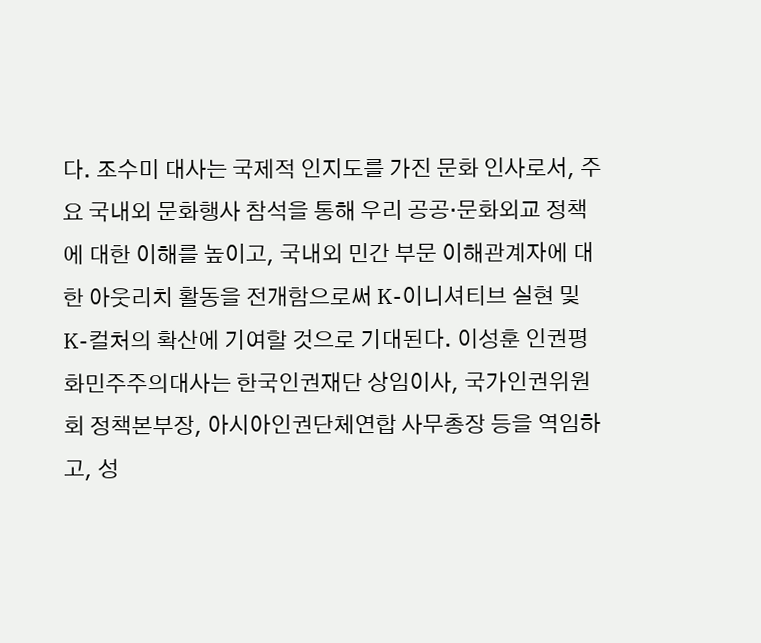다. 조수미 대사는 국제적 인지도를 가진 문화 인사로서, 주요 국내외 문화행사 참석을 통해 우리 공공·문화외교 정책에 대한 이해를 높이고, 국내외 민간 부문 이해관계자에 대한 아웃리치 활동을 전개함으로써 K-이니셔티브 실현 및 K-컬처의 확산에 기여할 것으로 기대된다. 이성훈 인권평화민주주의대사는 한국인권재단 상임이사, 국가인권위원회 정책본부장, 아시아인권단체연합 사무총장 등을 역임하고, 성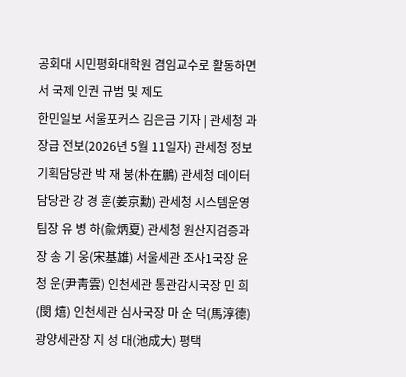공회대 시민평화대학원 겸임교수로 활동하면서 국제 인권 규범 및 제도
한민일보 서울포커스 김은금 기자 | 관세청 과장급 전보(2026년 5월 11일자) 관세청 정보기획담당관 박 재 붕(朴在鵬) 관세청 데이터담당관 강 경 훈(姜京勳) 관세청 시스템운영팀장 유 병 하(兪炳夏) 관세청 원산지검증과장 송 기 웅(宋基雄) 서울세관 조사1국장 윤 청 운(尹靑雲) 인천세관 통관감시국장 민 희(閔 熺) 인천세관 심사국장 마 순 덕(馬淳德) 광양세관장 지 성 대(池成大) 평택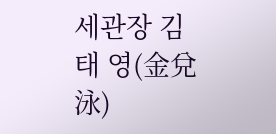세관장 김 태 영(金兌泳)